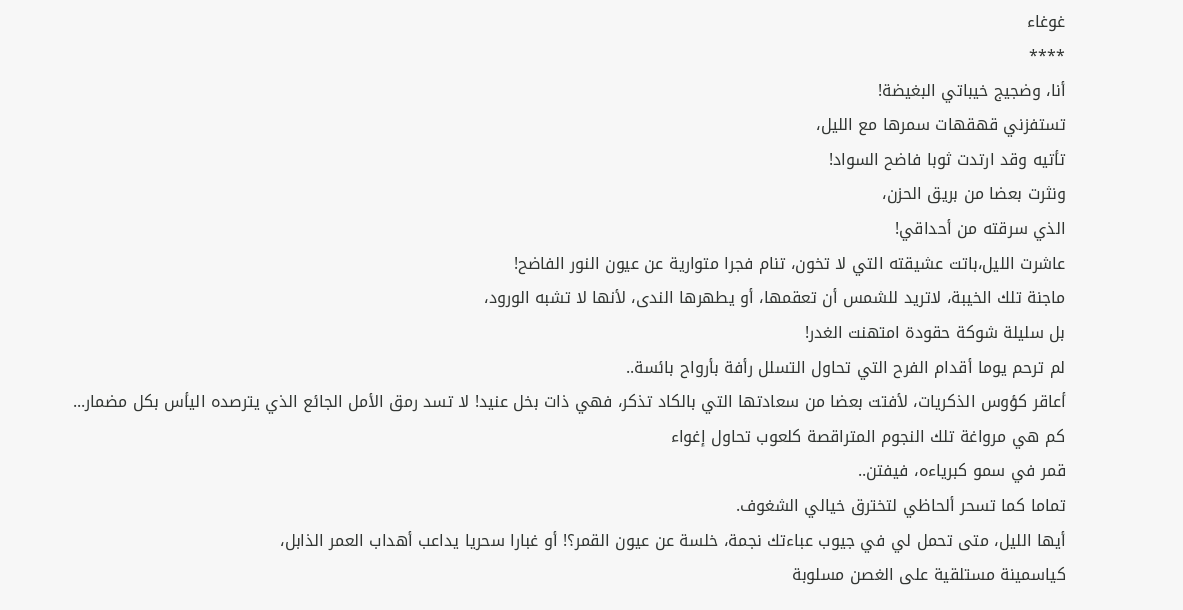غوغاء
****
أنا، وضجيج خيباتي البغيضة!
تستفزني قهقهات سمرها مع الليل،
تأتيه وقد ارتدت ثوبا فاضح السواد!
ونثرت بعضا من بريق الحزن،
الذي سرقته من أحداقي!
عاشرت الليل،باتت عشيقته التي لا تخون، تنام فجرا متوارية عن عيون النور الفاضح!
ماجنة تلك الخيبة، لاتريد للشمس أن تعقمها، أو يطهرها الندى، لأنها لا تشبه الورود،
بل سليلة شوكة حقودة امتهنت الغدر!
لم ترحم يوما أقدام الفرح التي تحاول التسلل رأفة بأرواح بائسة..
أعاقر كؤوس الذكريات، لأفتت بعضا من سعادتها التي بالكاد تذكر، فهي ذات بخل عنيد! لا تسد رمق الأمل الجائع الذي يترصده اليأس بكل مضمار...
كم هي مرواغة تلك النجوم المتراقصة كلعوب تحاول إغواء
قمر في سمو كبرياءه، فيفتن..
تماما كما تسحر ألحاظي لتخترق خيالي الشغوف.
أيها الليل، متى تحمل لي في جيوب عباءتك نجمة، خلسة عن عيون القمر؟! أو غبارا سحريا يداعب أهداب العمر الذابل،
كياسمينة مستلقية على الغصن مسلوبة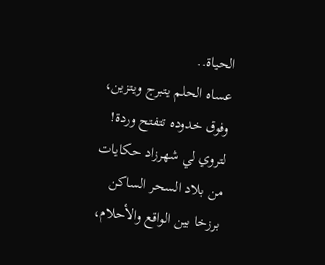الحياة..
عساه الحلم يتبرج ويتزين، وفوق خدوده تتفتح وردة!
لتروي لي شهرزاد حكايات من بلاد السحر الساكن
برزخا بين الواقع والأحلام،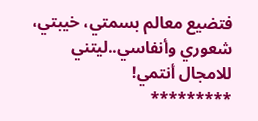فتضيع معالم بسمتي، خيبتي،
شعوري وأنفاسي..ليتني للامجال أنتمي!
*********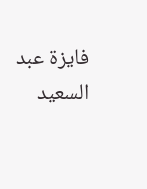فايزة عبد السعيد